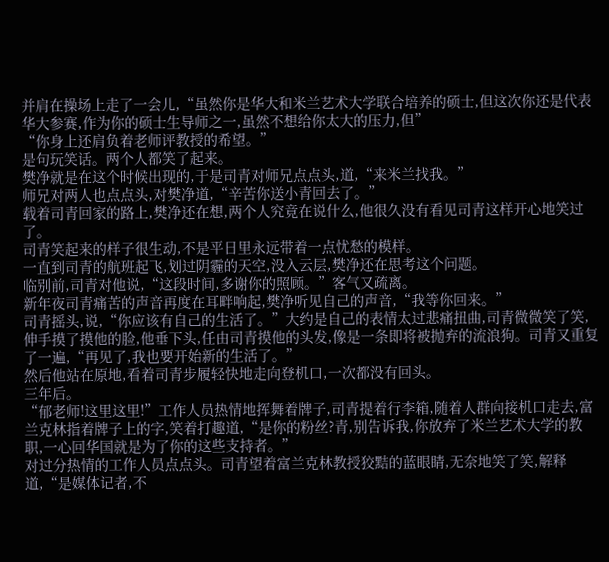并肩在操场上走了一会儿,“虽然你是华大和米兰艺术大学联合培养的硕士,但这次你还是代表华大参赛,作为你的硕士生导师之一,虽然不想给你太大的压力,但”
“你身上还肩负着老师评教授的希望。”
是句玩笑话。两个人都笑了起来。
樊净就是在这个时候出现的,于是司青对师兄点点头,道,“来米兰找我。”
师兄对两人也点点头,对樊净道,“辛苦你送小青回去了。”
载着司青回家的路上,樊净还在想,两个人究竟在说什么,他很久没有看见司青这样开心地笑过了。
司青笑起来的样子很生动,不是平日里永远带着一点忧愁的模样。
一直到司青的航班起飞,划过阴霾的天空,没入云层,樊净还在思考这个问题。
临别前,司青对他说,“这段时间,多谢你的照顾。”客气又疏离。
新年夜司青痛苦的声音再度在耳畔响起,樊净听见自己的声音,“我等你回来。”
司青摇头,说,“你应该有自己的生活了。”大约是自己的表情太过悲痛扭曲,司青微微笑了笑,伸手摸了摸他的脸,他垂下头,任由司青摸他的头发,像是一条即将被抛弃的流浪狗。司青又重复了一遍,“再见了,我也要开始新的生活了。”
然后他站在原地,看着司青步履轻快地走向登机口,一次都没有回头。
三年后。
“郁老师!这里这里!”工作人员热情地挥舞着牌子,司青提着行李箱,随着人群向接机口走去,富兰克林指着牌子上的字,笑着打趣道,“是你的粉丝?青,别告诉我,你放弃了米兰艺术大学的教职,一心回华国就是为了你的这些支持者。”
对过分热情的工作人员点点头。司青望着富兰克林教授狡黠的蓝眼睛,无奈地笑了笑,解释道,“是媒体记者,不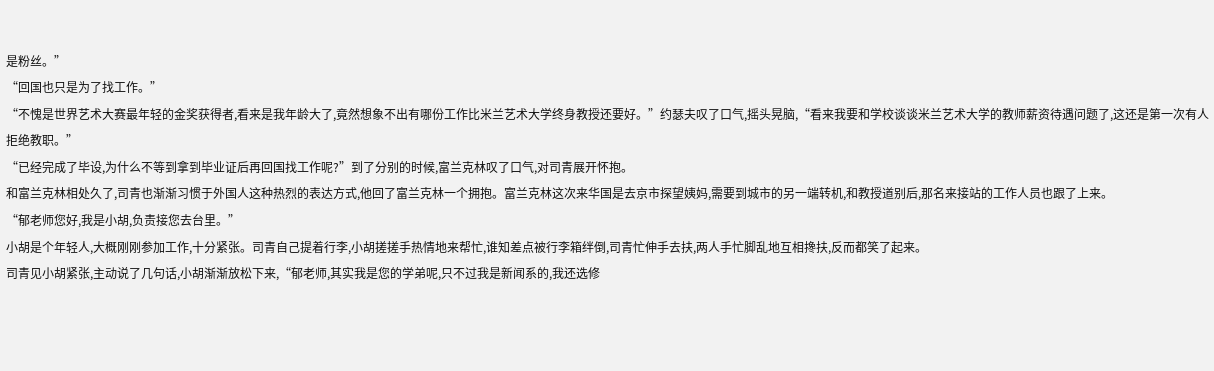是粉丝。”
“回国也只是为了找工作。”
“不愧是世界艺术大赛最年轻的金奖获得者,看来是我年龄大了,竟然想象不出有哪份工作比米兰艺术大学终身教授还要好。”约瑟夫叹了口气,摇头晃脑,“看来我要和学校谈谈米兰艺术大学的教师薪资待遇问题了,这还是第一次有人拒绝教职。”
“已经完成了毕设,为什么不等到拿到毕业证后再回国找工作呢?”到了分别的时候,富兰克林叹了口气,对司青展开怀抱。
和富兰克林相处久了,司青也渐渐习惯于外国人这种热烈的表达方式,他回了富兰克林一个拥抱。富兰克林这次来华国是去京市探望姨妈,需要到城市的另一端转机,和教授道别后,那名来接站的工作人员也跟了上来。
“郁老师您好,我是小胡,负责接您去台里。”
小胡是个年轻人,大概刚刚参加工作,十分紧张。司青自己提着行李,小胡搓搓手热情地来帮忙,谁知差点被行李箱绊倒,司青忙伸手去扶,两人手忙脚乱地互相搀扶,反而都笑了起来。
司青见小胡紧张,主动说了几句话,小胡渐渐放松下来,“郁老师,其实我是您的学弟呢,只不过我是新闻系的,我还选修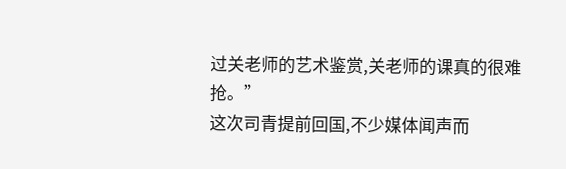过关老师的艺术鉴赏,关老师的课真的很难抢。”
这次司青提前回国,不少媒体闻声而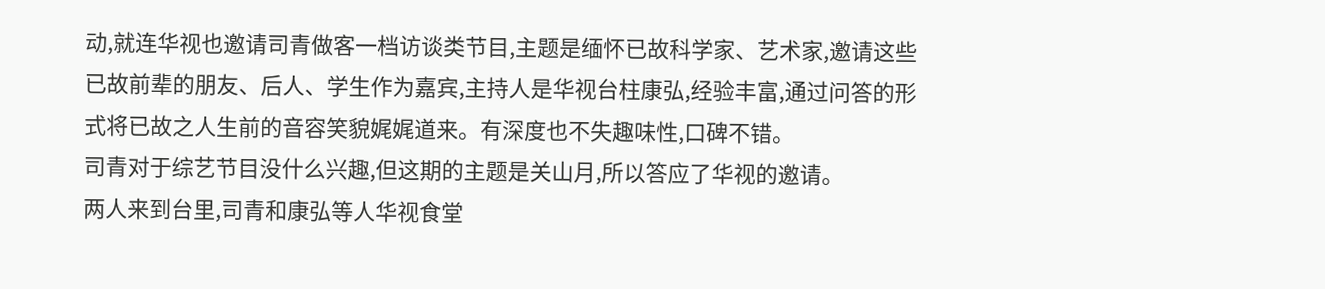动,就连华视也邀请司青做客一档访谈类节目,主题是缅怀已故科学家、艺术家,邀请这些已故前辈的朋友、后人、学生作为嘉宾,主持人是华视台柱康弘,经验丰富,通过问答的形式将已故之人生前的音容笑貌娓娓道来。有深度也不失趣味性,口碑不错。
司青对于综艺节目没什么兴趣,但这期的主题是关山月,所以答应了华视的邀请。
两人来到台里,司青和康弘等人华视食堂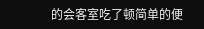的会客室吃了顿简单的便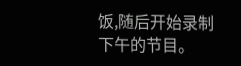饭,随后开始录制下午的节目。